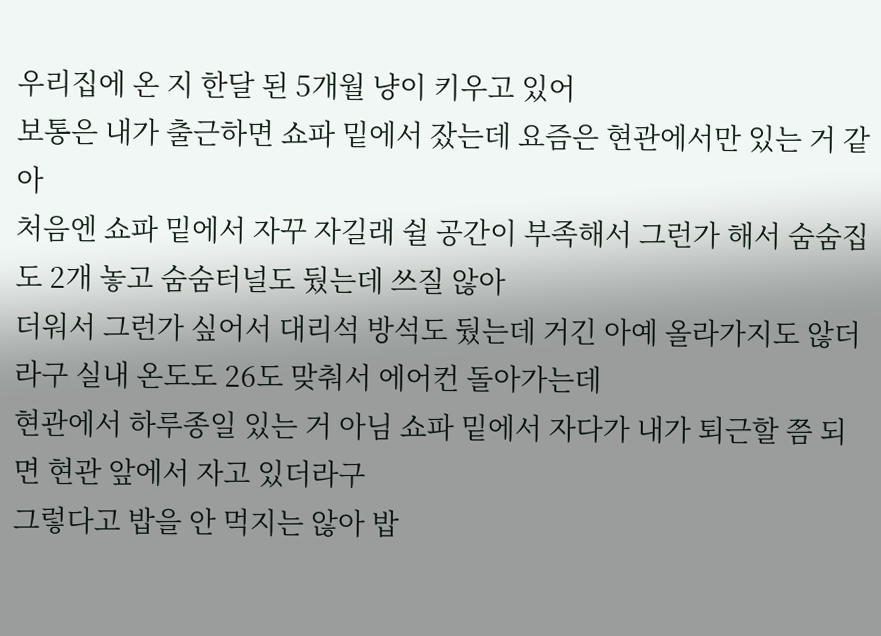우리집에 온 지 한달 된 5개월 냥이 키우고 있어
보통은 내가 출근하면 쇼파 밑에서 잤는데 요즘은 현관에서만 있는 거 같아
처음엔 쇼파 밑에서 자꾸 자길래 쉴 공간이 부족해서 그런가 해서 숨숨집도 2개 놓고 숨숨터널도 뒀는데 쓰질 않아
더워서 그런가 싶어서 대리석 방석도 뒀는데 거긴 아예 올라가지도 않더라구 실내 온도도 26도 맞춰서 에어컨 돌아가는데
현관에서 하루종일 있는 거 아님 쇼파 밑에서 자다가 내가 퇴근할 쯤 되면 현관 앞에서 자고 있더라구
그렇다고 밥을 안 먹지는 않아 밥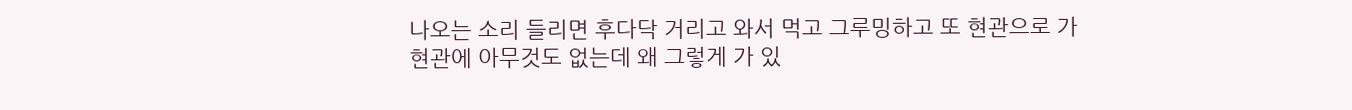나오는 소리 들리면 후다닥 거리고 와서 먹고 그루밍하고 또 현관으로 가
현관에 아무것도 없는데 왜 그렇게 가 있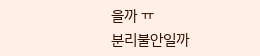을까 ㅠ
분리불안일까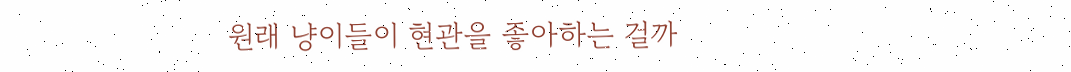원래 냥이들이 현관을 좋아하는 걸까